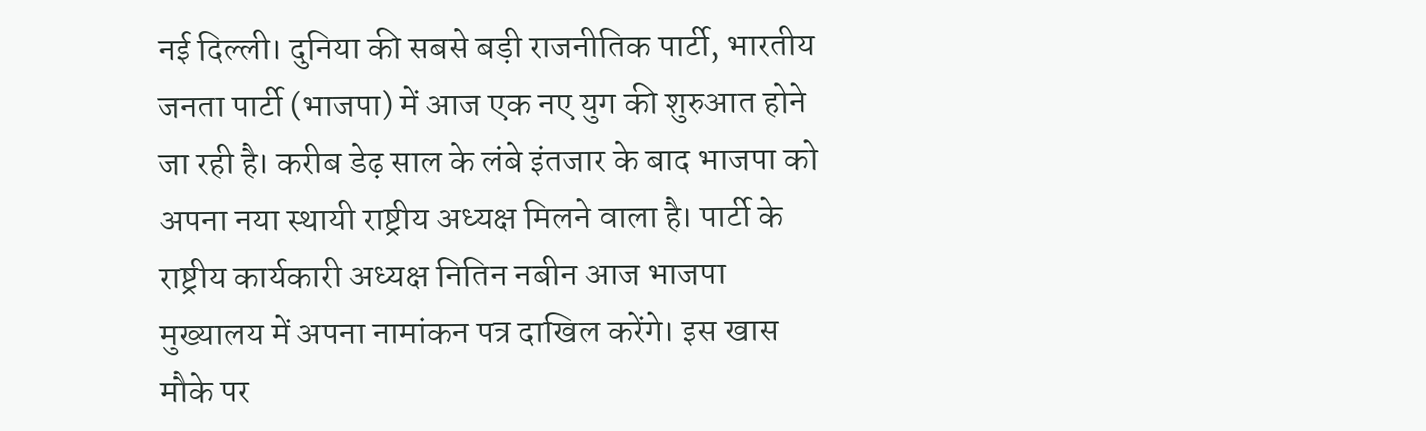नई दिल्ली। दुनिया की सबसे बड़ी राजनीतिक पार्टी, भारतीय जनता पार्टी (भाजपा) में आज एक नए युग की शुरुआत होने जा रही है। करीब डेढ़ साल के लंबे इंतजार के बाद भाजपा को अपना नया स्थायी राष्ट्रीय अध्यक्ष मिलने वाला है। पार्टी के राष्ट्रीय कार्यकारी अध्यक्ष नितिन नबीन आज भाजपा मुख्यालय में अपना नामांकन पत्र दाखिल करेंगे। इस खास मौके पर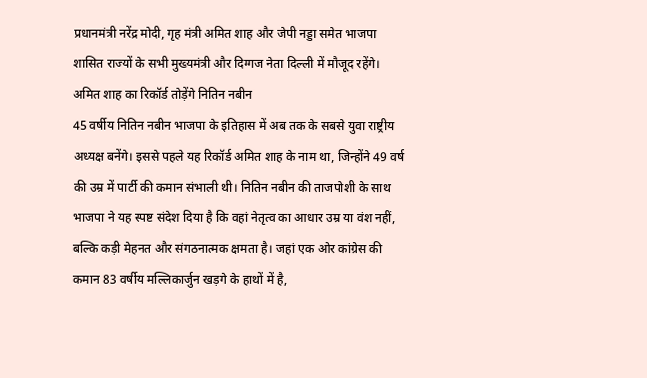प्रधानमंत्री नरेंद्र मोदी, गृह मंत्री अमित शाह और जेपी नड्डा समेत भाजपा शासित राज्यों के सभी मुख्यमंत्री और दिग्गज नेता दिल्ली में मौजूद रहेंगे।
अमित शाह का रिकॉर्ड तोड़ेंगे नितिन नबीन
45 वर्षीय नितिन नबीन भाजपा के इतिहास में अब तक के सबसे युवा राष्ट्रीय अध्यक्ष बनेंगे। इससे पहले यह रिकॉर्ड अमित शाह के नाम था, जिन्होंने 49 वर्ष की उम्र में पार्टी की कमान संभाली थी। नितिन नबीन की ताजपोशी के साथ भाजपा ने यह स्पष्ट संदेश दिया है कि वहां नेतृत्व का आधार उम्र या वंश नहीं, बल्कि कड़ी मेहनत और संगठनात्मक क्षमता है। जहां एक ओर कांग्रेस की कमान 83 वर्षीय मल्लिकार्जुन खड़गे के हाथों में है,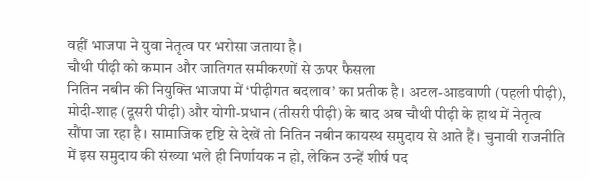वहीं भाजपा ने युवा नेतृत्व पर भरोसा जताया है।
चौथी पीढ़ी को कमान और जातिगत समीकरणों से ऊपर फैसला
नितिन नबीन की नियुक्ति भाजपा में ‘पीढ़ीगत बदलाव’ का प्रतीक है। अटल-आडवाणी (पहली पीढ़ी), मोदी-शाह (दूसरी पीढ़ी) और योगी-प्रधान (तीसरी पीढ़ी) के बाद अब चौथी पीढ़ी के हाथ में नेतृत्व सौंपा जा रहा है। सामाजिक दृष्टि से देखें तो नितिन नबीन कायस्थ समुदाय से आते हैं। चुनावी राजनीति में इस समुदाय की संख्या भले ही निर्णायक न हो, लेकिन उन्हें शीर्ष पद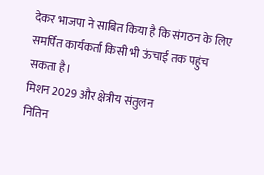देकर भाजपा ने साबित किया है कि संगठन के लिए समर्पित कार्यकर्ता किसी भी ऊंचाई तक पहुंच सकता है।
मिशन 2029 और क्षेत्रीय संतुलन
नितिन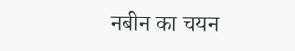नबीन का चयन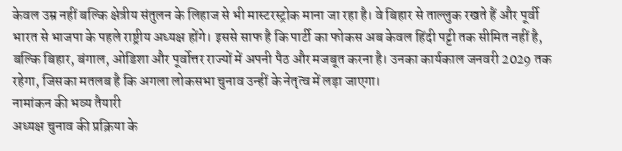केवल उम्र नहीं बल्कि क्षेत्रीय संतुलन के लिहाज से भी मास्टरस्ट्रोक माना जा रहा है। वे बिहार से ताल्लुक रखते हैं और पूर्वी भारत से भाजपा के पहले राष्ट्रीय अध्यक्ष होंगे। इससे साफ है कि पार्टी का फोकस अब केवल हिंदी पट्टी तक सीमित नहीं है, बल्कि बिहार, बंगाल, ओडिशा और पूर्वोत्तर राज्यों में अपनी पैठ और मजबूत करना है। उनका कार्यकाल जनवरी 2029 तक रहेगा, जिसका मतलब है कि अगला लोकसभा चुनाव उन्हीं के नेतृत्व में लड़ा जाएगा।
नामांकन की भव्य तैयारी
अध्यक्ष चुनाव की प्रक्रिया के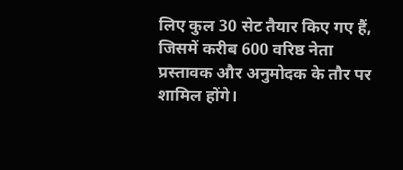लिए कुल 30 सेट तैयार किए गए हैं, जिसमें करीब 600 वरिष्ठ नेता प्रस्तावक और अनुमोदक के तौर पर शामिल होंगे।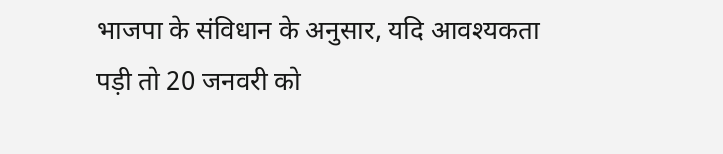भाजपा के संविधान के अनुसार, यदि आवश्यकता पड़ी तो 20 जनवरी को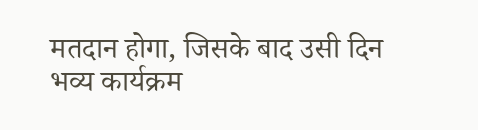मतदान होगा, जिसके बाद उसी दिन भव्य कार्यक्रम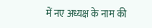में नए अध्यक्ष के नाम की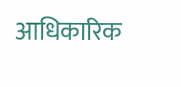आधिकारिक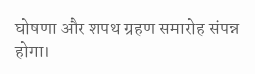घोषणा और शपथ ग्रहण समारोह संपन्न होगा।